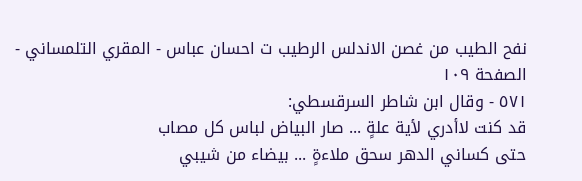نفح الطيب من غصن الاندلس الرطيب ت احسان عباس - المقري التلمساني - الصفحة ١٠٩
٥٧١ - وقال ابن شاطر السرقسطي:
قد كنت لاأدري لأية علةٍ ... صار البياض لباس كل مصاب
حتى كساني الدهر سحق ملاءةٍ ... بيضاء من شيبي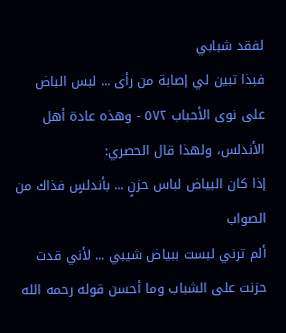لفقد شبابي
فبذا تبين لي إصابة من رأى ... لبس الباض على نوى الأحباب ٥٧٢ - وهذه عادة أهل الأندلس، ولهذا قال الحصري:
إذا كان البياض لباس حزنٍ ... بأندلسٍ فذاك من الصواب
ألم ترني لبست ببياض شيبي ... لأني قدت حزنت على الشباب وما أحسن قوله رحمه الله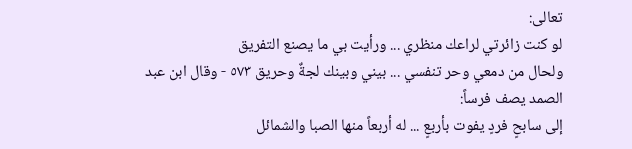تعالى:
لو كنت زائرتي لراعك منظري ... ورأيت بي ما يصنع التفريق
ولحال من دمعي وحر تنفسي ... بيني وبينك لجةٌ وحريق ٥٧٣ - وقال ابن عبد الصمد يصف فرساً:
إلى سابحٍ فردٍ يفوت بأربعٍ ... له أربعاً منها الصبا والشمائل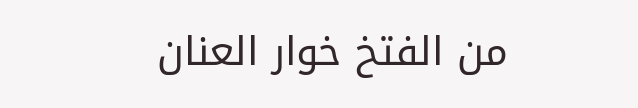من الفتخ خوار العنان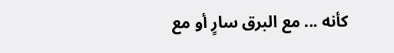كأنه ... مع البرق سارٍ أو مع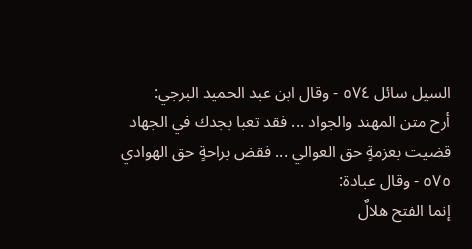السيل سائل ٥٧٤ - وقال ابن عبد الحميد البرجي:
أرح متن المهند والجواد ... فقد تعبا بجدك في الجهاد
قضيت بعزمةٍ حق العوالي ... فقض براحةٍ حق الهوادي ٥٧٥ - وقال عبادة:
إنما الفتح هلالٌ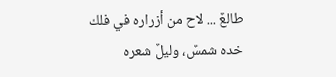طالعٌ ... لاح من أزراره في فلك
خده شمسٌ، وليلٌ شعره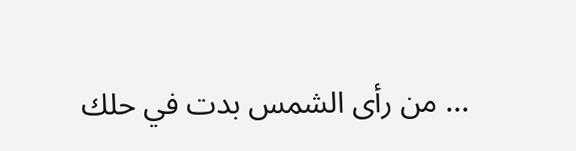... من رأى الشمس بدت في حلك